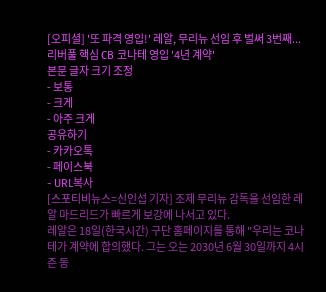[오피셜] '또 파격 영입!' 레알, 무리뉴 선임 후 벌써 3번째...리버풀 핵심 CB 코나테 영입 '4년 계약'
본문 글자 크기 조정
- 보통
- 크게
- 아주 크게
공유하기
- 카카오톡
- 페이스북
- URL복사
[스포티비뉴스=신인섭 기자] 조제 무리뉴 감독을 선임한 레알 마드리드가 빠르게 보강에 나서고 있다.
레알은 18일(한국시간) 구단 홈페이지를 통해 "우리는 코나테가 계약에 합의했다. 그는 오는 2030년 6월 30일까지 4시즌 동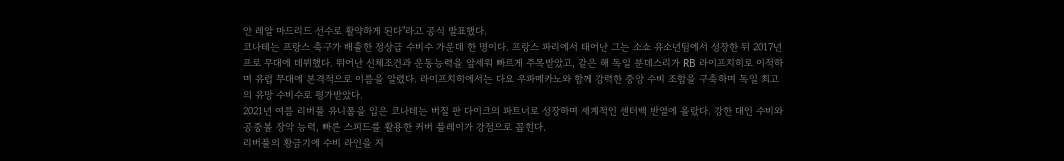안 레알 마드리드 선수로 활약하게 된다"라고 공식 발표했다.
코나테는 프랑스 축구가 배출한 정상급 수비수 가운데 한 명이다. 프랑스 파리에서 태어난 그는 소쇼 유소년팀에서 성장한 뒤 2017년 프로 무대에 데뷔했다. 뛰어난 신체조건과 운동능력을 앞세워 빠르게 주목받았고, 같은 해 독일 분데스리가 RB 라이프치히로 이적하며 유럽 무대에 본격적으로 이름을 알렸다. 라이프치히에서는 다요 우파메카노와 함께 강력한 중앙 수비 조합을 구축하며 독일 최고의 유망 수비수로 평가받았다.
2021년 여름 리버풀 유니폼을 입은 코나테는 버질 판 다이크의 파트너로 성장하며 세계적인 센터백 반열에 올랐다. 강한 대인 수비와 공중볼 장악 능력, 빠른 스피드를 활용한 커버 플레이가 강점으로 꼽힌다.
리버풀의 황금기에 수비 라인을 지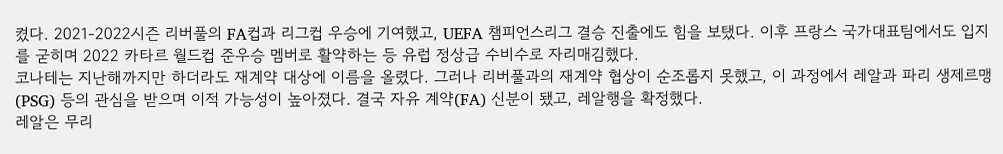켰다. 2021-2022시즌 리버풀의 FA컵과 리그컵 우승에 기여했고, UEFA 챔피언스리그 결승 진출에도 힘을 보탰다. 이후 프랑스 국가대표팀에서도 입지를 굳히며 2022 카타르 월드컵 준우승 멤버로 활약하는 등 유럽 정상급 수비수로 자리매김했다.
코나테는 지난해까지만 하더라도 재계약 대상에 이름을 올렸다. 그러나 리버풀과의 재계약 협상이 순조롭지 못했고, 이 과정에서 레알과 파리 생제르맹(PSG) 등의 관심을 받으며 이적 가능성이 높아졌다. 결국 자유 계약(FA) 신분이 됐고, 레알행을 확정했다.
레알은 무리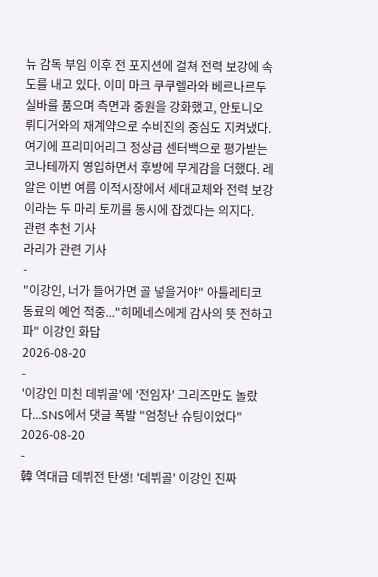뉴 감독 부임 이후 전 포지션에 걸쳐 전력 보강에 속도를 내고 있다. 이미 마크 쿠쿠렐라와 베르나르두 실바를 품으며 측면과 중원을 강화했고, 안토니오 뤼디거와의 재계약으로 수비진의 중심도 지켜냈다.
여기에 프리미어리그 정상급 센터백으로 평가받는 코나테까지 영입하면서 후방에 무게감을 더했다. 레알은 이번 여름 이적시장에서 세대교체와 전력 보강이라는 두 마리 토끼를 동시에 잡겠다는 의지다.
관련 추천 기사
라리가 관련 기사
-
"이강인, 너가 들어가면 골 넣을거야" 아틀레티코 동료의 예언 적중..."히메네스에게 감사의 뜻 전하고파" 이강인 화답
2026-08-20
-
'이강인 미친 데뷔골'에 '전임자' 그리즈만도 놀랐다...SNS에서 댓글 폭발 "엄청난 슈팅이었다"
2026-08-20
-
韓 역대급 데뷔전 탄생! '데뷔골' 이강인 진짜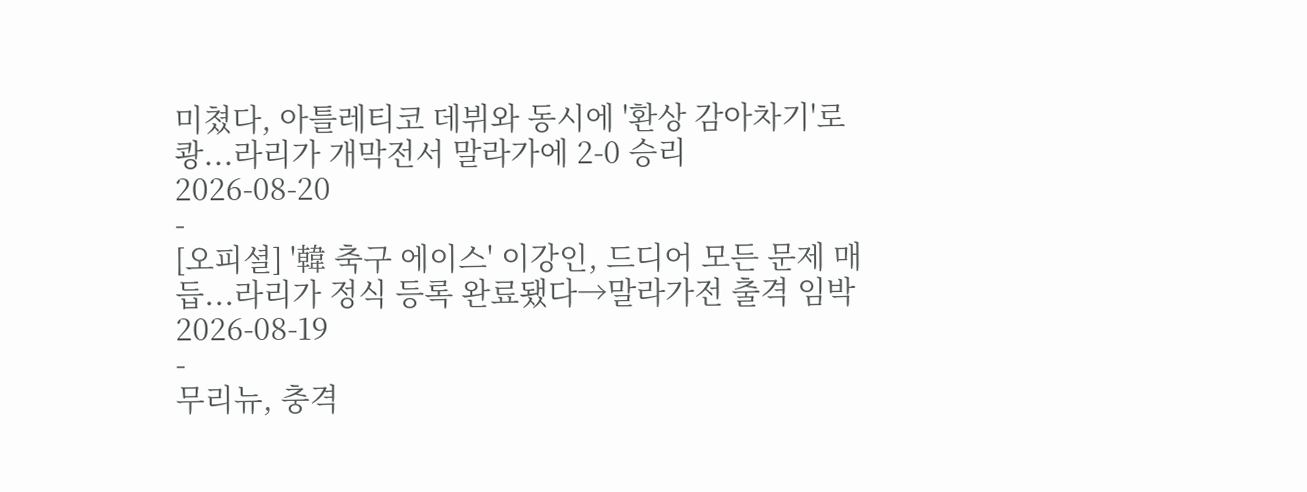미쳤다, 아틀레티코 데뷔와 동시에 '환상 감아차기'로 쾅...라리가 개막전서 말라가에 2-0 승리
2026-08-20
-
[오피셜] '韓 축구 에이스' 이강인, 드디어 모든 문제 매듭...라리가 정식 등록 완료됐다→말라가전 출격 임박
2026-08-19
-
무리뉴, 충격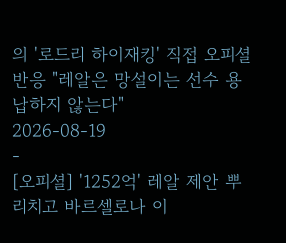의 '로드리 하이재킹' 직접 오피셜 반응 "레알은 망설이는 선수 용납하지 않는다"
2026-08-19
-
[오피셜] '1252억' 레알 제안 뿌리치고 바르셀로나 이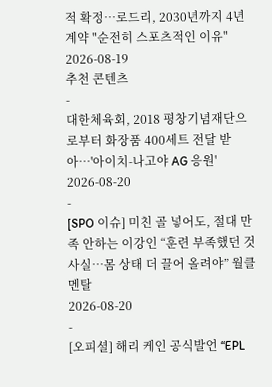적 확정…로드리, 2030년까지 4년 계약 "순전히 스포츠적인 이유"
2026-08-19
추천 콘텐츠
-
대한체육회, 2018 평창기념재단으로부터 화장품 400세트 전달 받아…'아이치-나고야 AG 응원'
2026-08-20
-
[SPO 이슈] 미친 골 넣어도, 절대 만족 안하는 이강인 “훈련 부족했던 것 사실…몸 상태 더 끌어 올려야” 월클 멘탈
2026-08-20
-
[오피셜] 해리 케인 공식발언 “EPL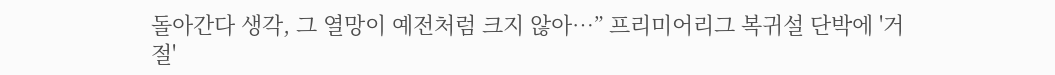돌아간다 생각, 그 열망이 예전처럼 크지 않아…” 프리미어리그 복귀설 단박에 '거절'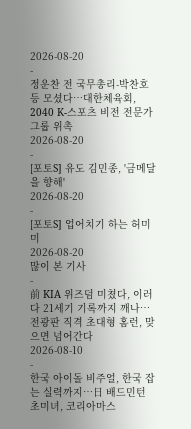2026-08-20
-
정운찬 전 국무총리-박찬호 등 모셨다…대한체육회, 2040 K-스포츠 비전 전문가그룹 위촉
2026-08-20
-
[포토S] 유도 김민종, '금메달을 향해'
2026-08-20
-
[포토S] 업어치기 하는 허미미
2026-08-20
많이 본 기사
-
前 KIA 위즈덤 미쳤다, 이러다 21세기 기록까지 깨나… 전광판 직격 초대형 홈런, 맞으면 넘어간다
2026-08-10
-
한국 아이돌 비주얼, 한국 잡는 실력까지…日 배드민턴 초미녀, 코리아마스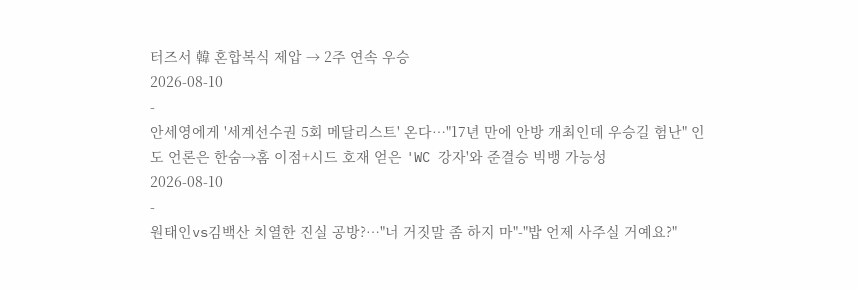터즈서 韓 혼합복식 제압 → 2주 연속 우승
2026-08-10
-
안세영에게 '세계선수권 5회 메달리스트' 온다…"17년 만에 안방 개최인데 우승길 험난" 인도 언론은 한숨→홈 이점+시드 호재 얻은 'WC 강자'와 준결승 빅뱅 가능성
2026-08-10
-
원태인vs김백산 치열한 진실 공방?…"너 거짓말 좀 하지 마"-"밥 언제 사주실 거예요?"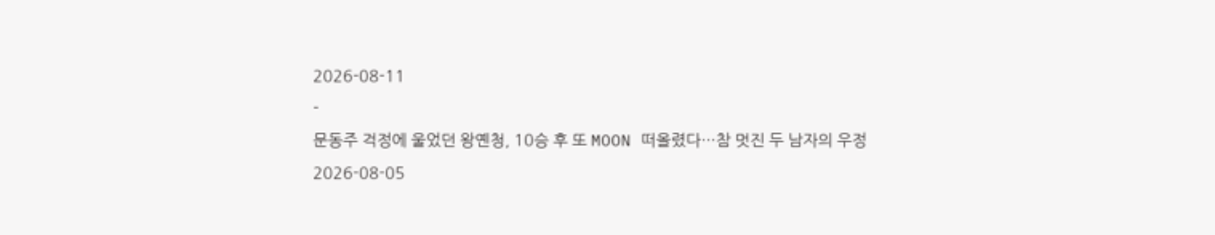2026-08-11
-
문동주 걱정에 울었던 왕옌청, 10승 후 또 MOON 떠올렸다…참 멋진 두 남자의 우정
2026-08-05